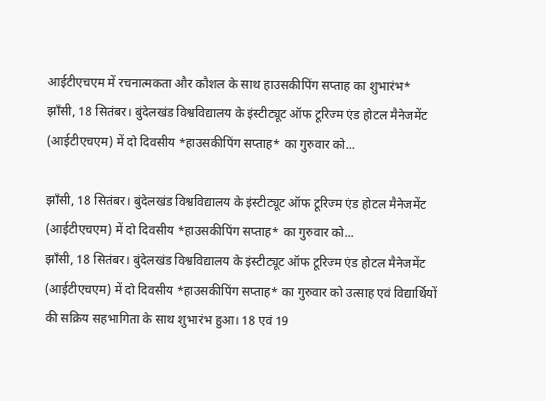आईटीएचएम में रचनात्मकता और कौशल के साथ हाउसकीपिंग सप्ताह का शुभारंभ*
झाँसी, 18 सितंबर। बुंदेलखंड विश्वविद्यालय के इंस्टीट्यूट ऑफ टूरिज्म एंड होटल मैनेजमेंट (आईटीएचएम) में दो दिवसीय *हाउसकीपिंग सप्ताह* का गुरुवार को...

झाँसी, 18 सितंबर। बुंदेलखंड विश्वविद्यालय के इंस्टीट्यूट ऑफ टूरिज्म एंड होटल मैनेजमेंट (आईटीएचएम) में दो दिवसीय *हाउसकीपिंग सप्ताह* का गुरुवार को...
झाँसी, 18 सितंबर। बुंदेलखंड विश्वविद्यालय के इंस्टीट्यूट ऑफ टूरिज्म एंड होटल मैनेजमेंट (आईटीएचएम) में दो दिवसीय *हाउसकीपिंग सप्ताह* का गुरुवार को उत्साह एवं विद्यार्थियों की सक्रिय सहभागिता के साथ शुभारंभ हुआ। 18 एवं 19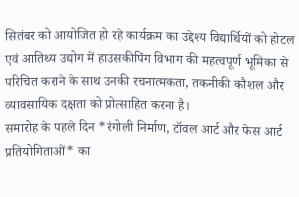सितंबर को आयोजित हो रहे कार्यक्रम का उद्देश्य विद्यार्थियों को होटल एवं आतिथ्य उद्योग में हाउसकीपिंग विभाग की महत्वपूर्ण भूमिका से परिचित कराने के साथ उनकी रचनात्मकता, तकनीकी कौशल और व्यावसायिक दक्षता को प्रोत्साहित करना है।
समारोह के पहले दिन *रंगोली निर्माण, टॉवल आर्ट और फेस आर्ट प्रतियोगिताओं* का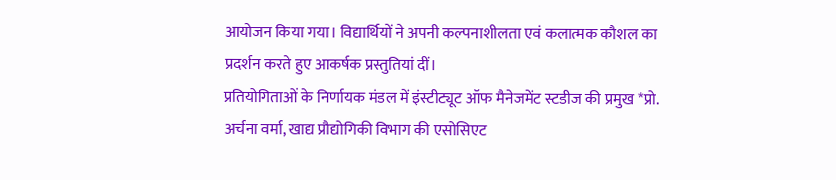आयोजन किया गया। विद्यार्थियों ने अपनी कल्पनाशीलता एवं कलात्मक कौशल का प्रदर्शन करते हुए आकर्षक प्रस्तुतियां दीं।
प्रतियोगिताओं के निर्णायक मंडल में इंस्टीट्यूट ऑफ मैनेजमेंट स्टडीज की प्रमुख *प्रो. अर्चना वर्मा, खाद्य प्रौद्योगिकी विभाग की एसोसिएट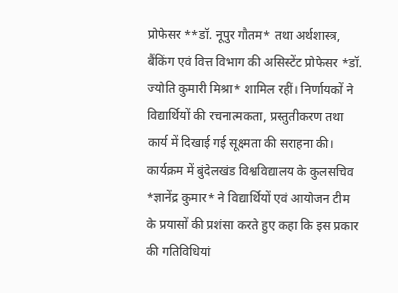प्रोफेसर **डॉ. नूपुर गौतम* तथा अर्थशास्त्र, बैंकिंग एवं वित्त विभाग की असिस्टेंट प्रोफेसर *डॉ. ज्योति कुमारी मिश्रा* शामिल रहीं। निर्णायकों ने विद्यार्थियों की रचनात्मकता, प्रस्तुतीकरण तथा कार्य में दिखाई गई सूक्ष्मता की सराहना की।
कार्यक्रम में बुंदेलखंड विश्वविद्यालय के कुलसचिव *ज्ञानेंद्र कुमार* ने विद्यार्थियों एवं आयोजन टीम के प्रयासों की प्रशंसा करते हुए कहा कि इस प्रकार की गतिविधियां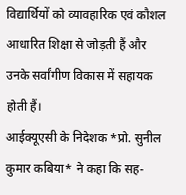विद्यार्थियों को व्यावहारिक एवं कौशल आधारित शिक्षा से जोड़ती हैं और उनके सर्वांगीण विकास में सहायक होती हैं।
आईक्यूएसी के निदेशक *प्रो. सुनील कुमार कबिया* ने कहा कि सह-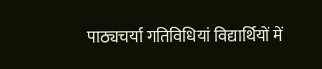पाठ्यचर्या गतिविधियां विद्यार्थियों में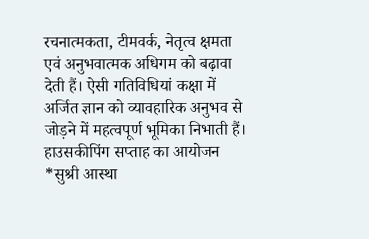रचनात्मकता, टीमवर्क, नेतृत्व क्षमता एवं अनुभवात्मक अधिगम को बढ़ावा देती हैं। ऐसी गतिविधियां कक्षा में अर्जित ज्ञान को व्यावहारिक अनुभव से जोड़ने में महत्वपूर्ण भूमिका निभाती हैं।
हाउसकीपिंग सप्ताह का आयोजन *सुश्री आस्था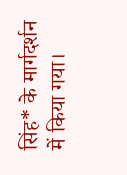सिंह* के मार्गदर्शन में किया गया।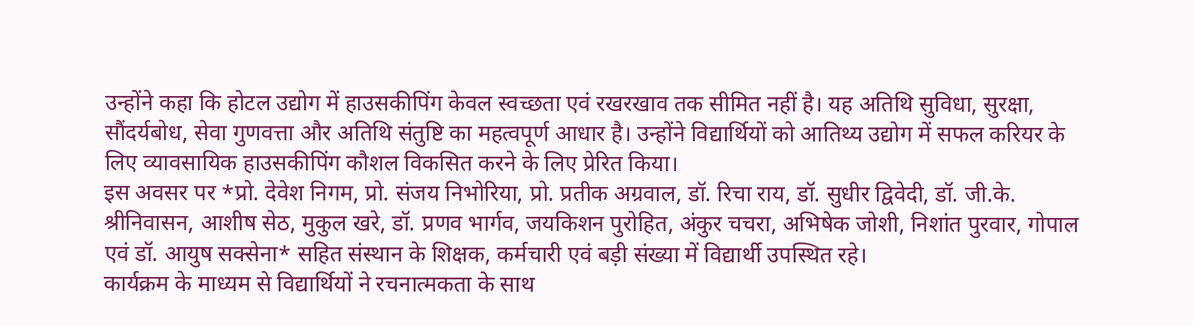उन्होंने कहा कि होटल उद्योग में हाउसकीपिंग केवल स्वच्छता एवं रखरखाव तक सीमित नहीं है। यह अतिथि सुविधा, सुरक्षा, सौंदर्यबोध, सेवा गुणवत्ता और अतिथि संतुष्टि का महत्वपूर्ण आधार है। उन्होंने विद्यार्थियों को आतिथ्य उद्योग में सफल करियर के लिए व्यावसायिक हाउसकीपिंग कौशल विकसित करने के लिए प्रेरित किया।
इस अवसर पर *प्रो. देवेश निगम, प्रो. संजय निभोरिया, प्रो. प्रतीक अग्रवाल, डॉ. रिचा राय, डॉ. सुधीर द्विवेदी, डॉ. जी.के. श्रीनिवासन, आशीष सेठ, मुकुल खरे, डॉ. प्रणव भार्गव, जयकिशन पुरोहित, अंकुर चचरा, अभिषेक जोशी, निशांत पुरवार, गोपाल एवं डॉ. आयुष सक्सेना* सहित संस्थान के शिक्षक, कर्मचारी एवं बड़ी संख्या में विद्यार्थी उपस्थित रहे।
कार्यक्रम के माध्यम से विद्यार्थियों ने रचनात्मकता के साथ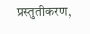प्रस्तुतीकरण,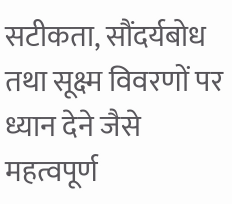सटीकता, सौंदर्यबोध तथा सूक्ष्म विवरणों पर ध्यान देने जैसे महत्वपूर्ण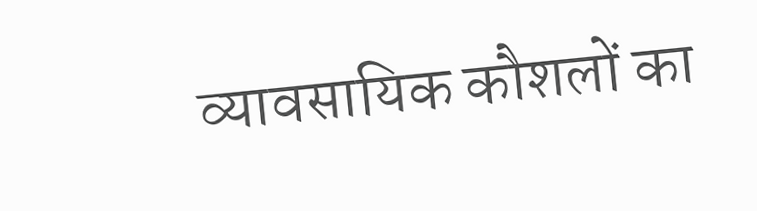व्यावसायिक कौशलों का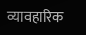व्यावहारिक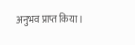अनुभव प्राप्त किया।